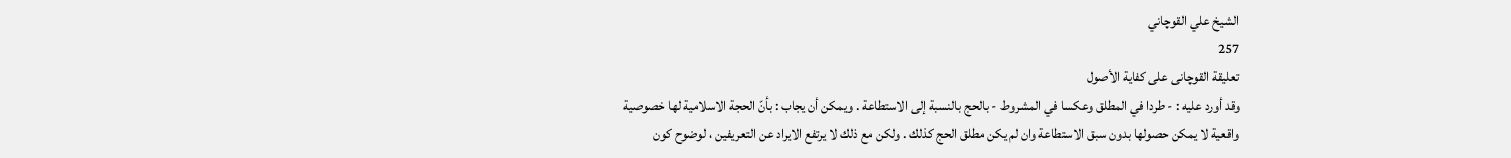الشيخ علي القوچاني
257
تعليقة القوچانى على كفاية الأصول
وقد أورد عليه : - طردا في المطلق وعكسا في المشروط - بالحج بالنسبة إلى الاستطاعة . ويمكن أن يجاب : بأنّ الحجة الاسلامية لها خصوصية واقعية لا يمكن حصولها بدون سبق الاستطاعة وان لم يكن مطلق الحج كذلك . ولكن مع ذلك لا يرتفع الايراد عن التعريفين ، لوضوح كون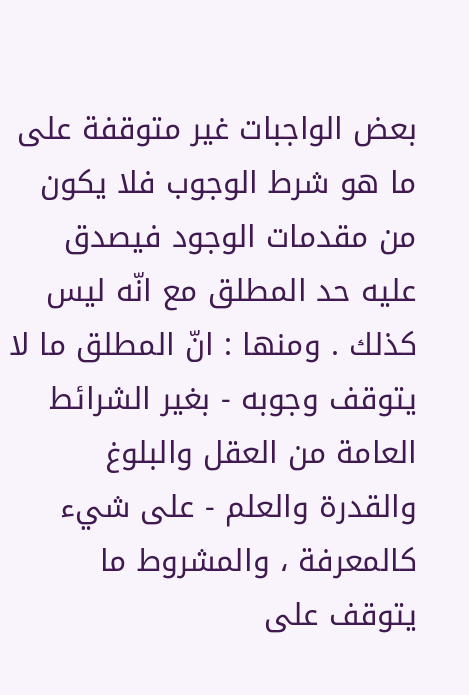بعض الواجبات غير متوقفة على ما هو شرط الوجوب فلا يكون من مقدمات الوجود فيصدق عليه حد المطلق مع انّه ليس كذلك . ومنها : انّ المطلق ما لا يتوقف وجوبه - بغير الشرائط العامة من العقل والبلوغ والقدرة والعلم - على شيء كالمعرفة ، والمشروط ما يتوقف على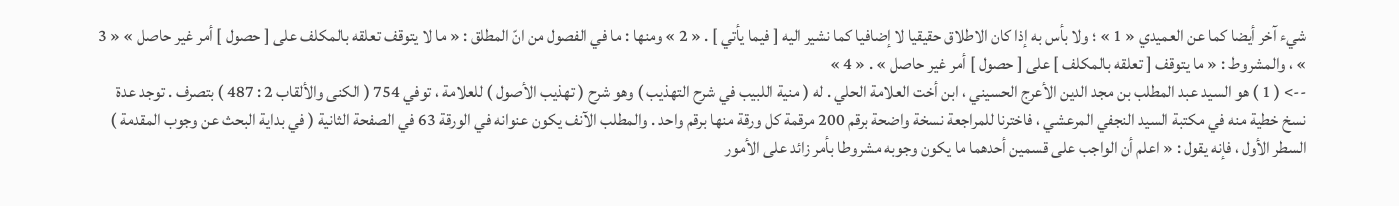شيء آخر أيضا كما عن العميدي « 1 » ؛ ولا بأس به إذا كان الاطلاق حقيقيا لا إضافيا كما نشير اليه [ فيما يأتي ] . « 2 » ومنها : ما في الفصول من انّ المطلق : « ما لا يتوقف تعلقه بالمكلف على [ حصول ] أمر غير حاصل » « 3 » ، والمشروط : « ما يتوقف [ تعلقه بالمكلف ] على [ حصول ] أمر غير حاصل » . « 4 »
--> ( 1 ) هو السيد عبد المطلب بن مجد الدين الأعرج الحسيني ، ابن أخت العلامة الحلي . له ( منية اللبيب في شرح التهذيب ) وهو شرح ( تهذيب الأصول ) للعلامة ، توفي 754 ( الكنى والألقاب 2 : 487 ) بتصرف . توجد عدة نسخ خطية منه في مكتبة السيد النجفي المرعشي ، فاخترنا للمراجعة نسخة واضحة برقم 200 مرقمة كل ورقة منها برقم واحد . والمطلب الآنف يكون عنوانه في الورقة 63 في الصفحة الثانية ( في بداية البحث عن وجوب المقدمة ) السطر الأول ، فإنه يقول : « اعلم أن الواجب على قسمين أحدهما ما يكون وجوبه مشروطا بأمر زائد على الأمور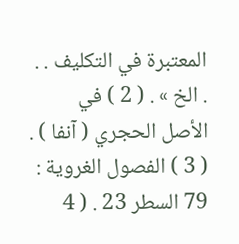المعتبرة في التكليف . . . الخ » . ( 2 ) في الأصل الحجري ( آنفا ) . ( 3 ) الفصول الغروية : 79 السطر 23 . ( 4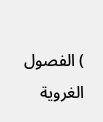) الفصول الغروية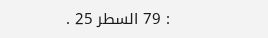: 79 السطر 25 .